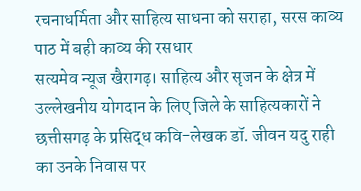रचनाधर्मिता और साहित्य साधना को सराहा, सरस काव्य पाठ में बही काव्य की रसधार
सत्यमेव न्यूज खैरागढ़। साहित्य और सृजन के क्षेत्र में उल्लेखनीय योगदान के लिए जिले के साहित्यकारों ने छत्तीसगढ़ के प्रसिद्ध कवि-लेखक डॉ. जीवन यदु राही का उनके निवास पर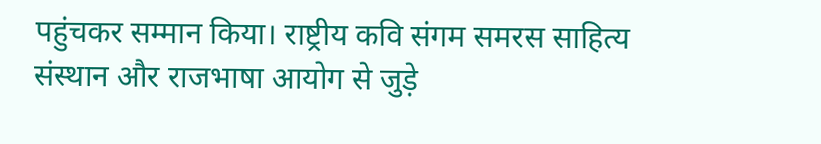पहुंचकर सम्मान किया। राष्ट्रीय कवि संगम समरस साहित्य संस्थान और राजभाषा आयोग से जुड़े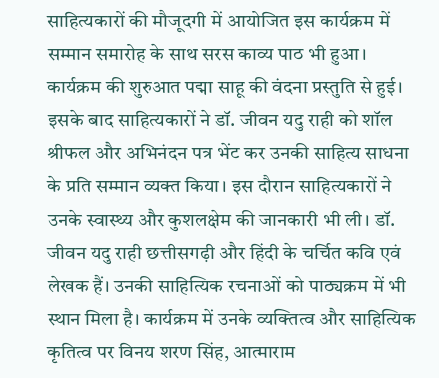साहित्यकारों की मौजूदगी में आयोजित इस कार्यक्रम में सम्मान समारोह के साथ सरस काव्य पाठ भी हुआ। कार्यक्रम की शुरुआत पद्मा साहू की वंदना प्रस्तुति से हुई। इसके बाद साहित्यकारों ने डॉ. जीवन यदु राही को शॉल श्रीफल और अभिनंदन पत्र भेंट कर उनकी साहित्य साधना के प्रति सम्मान व्यक्त किया। इस दौरान साहित्यकारों ने उनके स्वास्थ्य और कुशलक्षेम की जानकारी भी ली। डॉ. जीवन यदु राही छत्तीसगढ़ी और हिंदी के चर्चित कवि एवं लेखक हैं। उनकी साहित्यिक रचनाओं को पाठ्यक्रम में भी स्थान मिला है। कार्यक्रम में उनके व्यक्तित्व और साहित्यिक कृतित्व पर विनय शरण सिंह, आत्माराम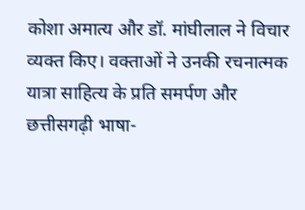कोशा अमात्य और डॉ. मांघीलाल ने विचार व्यक्त किए। वक्ताओं ने उनकी रचनात्मक यात्रा साहित्य के प्रति समर्पण और छत्तीसगढ़ी भाषा-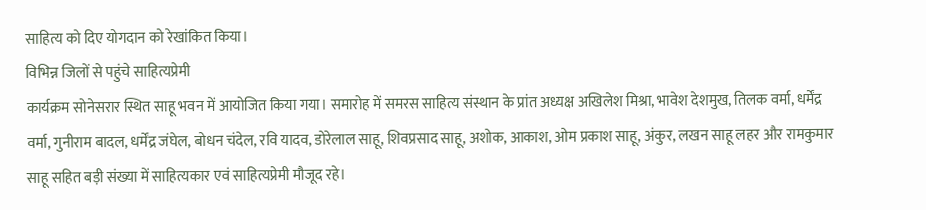साहित्य को दिए योगदान को रेखांकित किया।
विभिन्न जिलों से पहुंचे साहित्यप्रेमी
कार्यक्रम सोनेसरार स्थित साहू भवन में आयोजित किया गया। समारोह में समरस साहित्य संस्थान के प्रांत अध्यक्ष अखिलेश मिश्रा, भावेश देशमुख, तिलक वर्मा, धर्मेंद्र वर्मा, गुनीराम बादल, धर्मेंद्र जंघेल, बोधन चंदेल, रवि यादव, डोरेलाल साहू, शिवप्रसाद साहू, अशोक, आकाश, ओम प्रकाश साहू, अंकुर, लखन साहू लहर और रामकुमार साहू सहित बड़ी संख्या में साहित्यकार एवं साहित्यप्रेमी मौजूद रहे।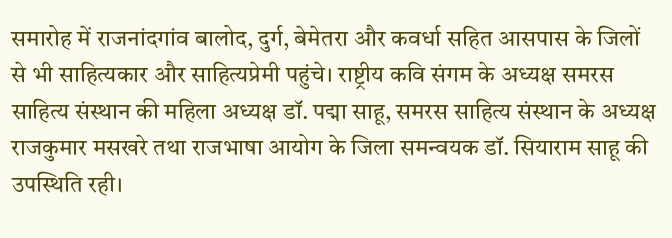समारोह में राजनांदगांव बालोद, दुर्ग, बेमेतरा और कवर्धा सहित आसपास के जिलों से भी साहित्यकार और साहित्यप्रेमी पहुंचे। राष्ट्रीय कवि संगम के अध्यक्ष समरस साहित्य संस्थान की महिला अध्यक्ष डॉ. पद्मा साहू, समरस साहित्य संस्थान के अध्यक्ष राजकुमार मसखरे तथा राजभाषा आयोग के जिला समन्वयक डॉ. सियाराम साहू की उपस्थिति रही।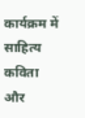कार्यक्रम में साहित्य कविता और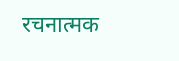रचनात्मक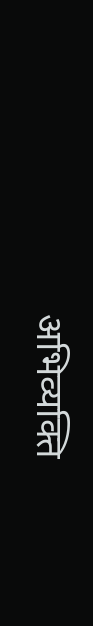अभिव्यक्ति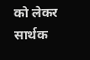को लेकर सार्थक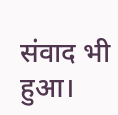संवाद भी हुआ।